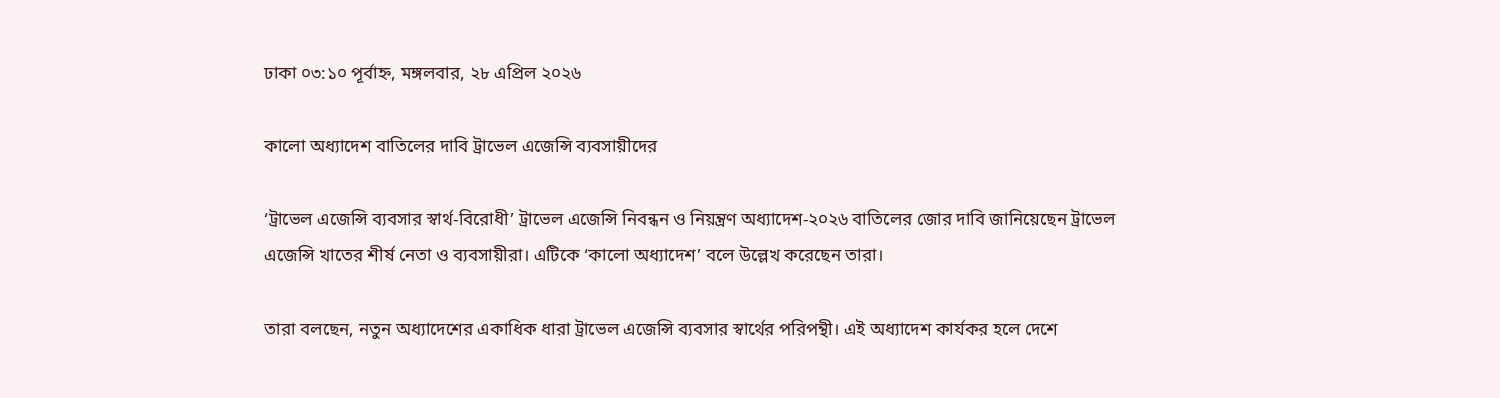ঢাকা ০৩:১০ পূর্বাহ্ন, মঙ্গলবার, ২৮ এপ্রিল ২০২৬

কালো অধ্যাদেশ বাতিলের দাবি ট্রাভেল এজেন্সি ব্যবসায়ীদের

‘ট্রাভেল এজেন্সি ব্যবসার স্বার্থ-বিরোধী’ ট্রাভেল এজেন্সি নিবন্ধন ও নিয়ন্ত্রণ অধ্যাদেশ-২০২৬ বাতিলের জোর দাবি জানিয়েছেন ট্রাভেল এজেন্সি খাতের শীর্ষ নেতা ও ব্যবসায়ীরা। এটিকে ‘কালো অধ্যাদেশ’ বলে উল্লেখ করেছেন তারা।

তারা বলছেন, নতুন অধ্যাদেশের একাধিক ধারা ট্রাভেল এজেন্সি ব্যবসার স্বার্থের পরিপন্থী। এই অধ্যাদেশ কার্যকর হলে দেশে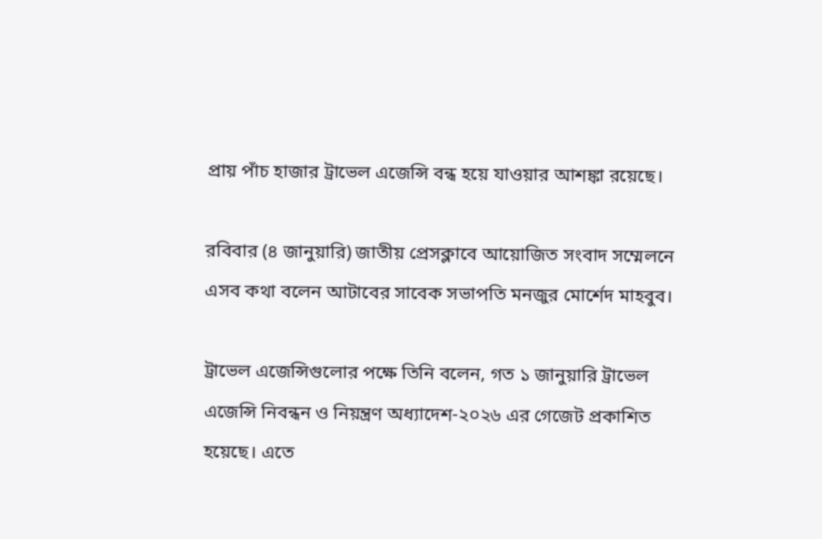প্রায় পাঁচ হাজার ট্রাভেল এজেন্সি বন্ধ হয়ে যাওয়ার আশঙ্কা রয়েছে।

রবিবার (৪ জানুয়ারি) জাতীয় প্রেসক্লাবে আয়োজিত সংবাদ সম্মেলনে এসব কথা বলেন আটাবের সাবেক সভাপতি মনজুর মোর্শেদ মাহবুব।

ট্রাভেল এজেন্সিগুলোর পক্ষে তিনি বলেন, গত ১ জানুয়ারি ট্রাভেল এজেন্সি নিবন্ধন ও নিয়ন্ত্রণ অধ্যাদেশ-২০২৬ এর গেজেট প্রকাশিত হয়েছে। এতে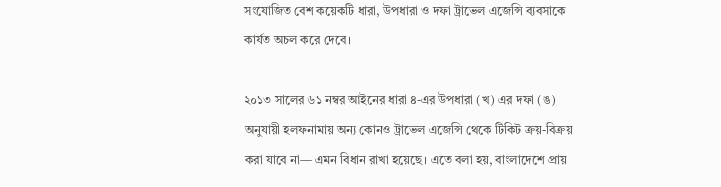সংযোজিত বেশ কয়েকটি ধারা, উপধারা ও দফা ট্রাভেল এজেন্সি ব্যবসাকে কার্যত অচল করে দেবে।

২০১৩ সালের ৬১ নম্বর আইনের ধারা ৪-এর উপধারা (খ) এর দফা (ঙ) অনুযায়ী হলফনামায় অন্য কোনও ট্রাভেল এজেন্সি থেকে টিকিট ক্রয়-বিক্রয় করা যাবে না— এমন বিধান রাখা হয়েছে। এতে বলা হয়, বাংলাদেশে প্রায়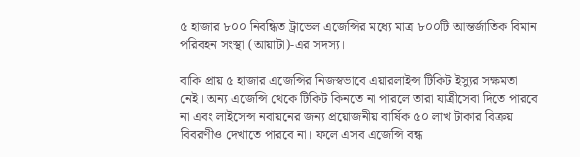৫ হাজার ৮০০ নিবন্ধিত ট্রাভেল এজেন্সির মধ্যে মাত্র ৮০০টি আন্তর্জাতিক বিমান পরিবহন সংস্থা (আয়াটা)-এর সদস্য।

বাকি প্রায় ৫ হাজার এজেন্সির নিজস্বভাবে এয়ারলাইন্স টিকিট ইস্যুর সক্ষমতা নেই। অন্য এজেন্সি থেকে টিকিট কিনতে না পারলে তারা যাত্রীসেবা দিতে পারবে না এবং লাইসেন্স নবায়নের জন্য প্রয়োজনীয় বার্ষিক ৫০ লাখ টাকার বিক্রয় বিবরণীও দেখাতে পারবে না। ফলে এসব এজেন্সি বন্ধ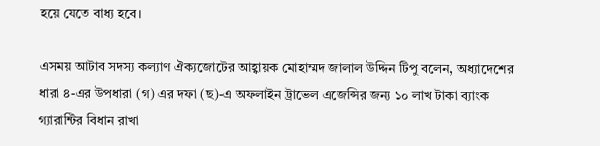হয়ে যেতে বাধ্য হবে।

এসময় আটাব সদস্য কল্যাণ ঐক্যজোটের আহ্বায়ক মোহাম্মদ জালাল উদ্দিন টিপু বলেন, অধ্যাদেশের ধারা ৪-এর উপধারা (গ) এর দফা (ছ)-এ অফলাইন ট্রাভেল এজেন্সির জন্য ১০ লাখ টাকা ব্যাংক গ্যারান্টির বিধান রাখা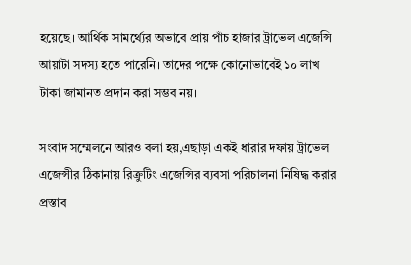হয়েছে। আর্থিক সামর্থ্যের অভাবে প্রায় পাঁচ হাজার ট্রাভেল এজেন্সি আয়াটা সদস্য হতে পারেনি। তাদের পক্ষে কোনোভাবেই ১০ লাখ টাকা জামানত প্রদান করা সম্ভব নয়।

সংবাদ সম্মেলনে আরও বলা হয়,এছাড়া একই ধারার দফায় ট্রাভেল এজেন্সীর ঠিকানায় রিক্রুটিং এজেন্সির ব্যবসা পরিচালনা নিষিদ্ধ করার প্রস্তাব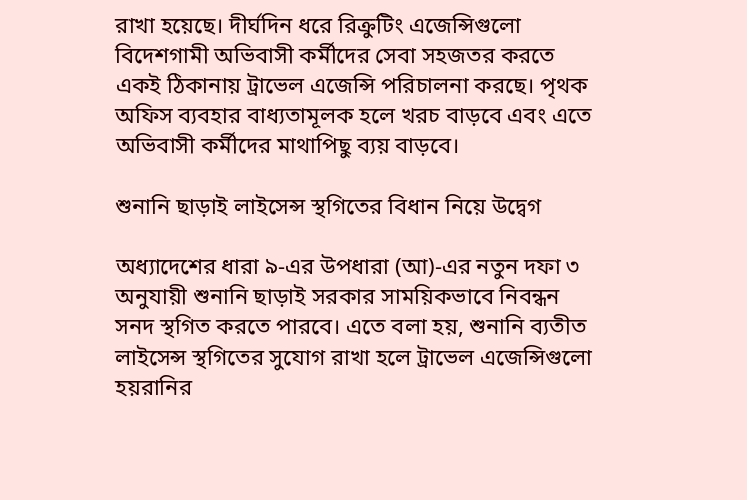রাখা হয়েছে। দীর্ঘদিন ধরে রিক্রুটিং এজেন্সিগুলো বিদেশগামী অভিবাসী কর্মীদের সেবা সহজতর করতে একই ঠিকানায় ট্রাভেল এজেন্সি পরিচালনা করছে। পৃথক অফিস ব্যবহার বাধ্যতামূলক হলে খরচ বাড়বে এবং এতে অভিবাসী কর্মীদের মাথাপিছু ব্যয় বাড়বে।

শুনানি ছাড়াই লাইসেন্স স্থগিতের বিধান নিয়ে উদ্বেগ

অধ্যাদেশের ধারা ৯-এর উপধারা (আ)-এর নতুন দফা ৩ অনুযায়ী শুনানি ছাড়াই সরকার সাময়িকভাবে নিবন্ধন সনদ স্থগিত করতে পারবে। এতে বলা হয়, শুনানি ব্যতীত লাইসেন্স স্থগিতের সুযোগ রাখা হলে ট্রাভেল এজেন্সিগুলো হয়রানির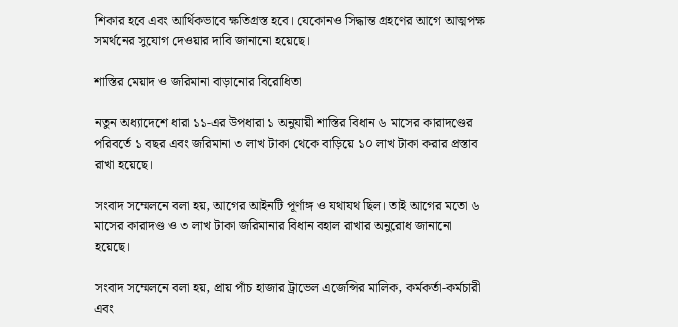শিকার হবে এবং আর্থিকভাবে ক্ষতিগ্রস্ত হবে। যেকোনও সিদ্ধান্ত গ্রহণের আগে আত্মপক্ষ সমর্থনের সুযোগ দেওয়ার দাবি জানানো হয়েছে।

শাস্তির মেয়াদ ও জরিমানা বাড়ানোর বিরোধিতা

নতুন অধ্যাদেশে ধারা ১১-এর উপধারা ১ অনুযায়ী শাস্তির বিধান ৬ মাসের কারাদণ্ডের পরিবর্তে ১ বছর এবং জরিমানা ৩ লাখ টাকা থেকে বাড়িয়ে ১০ লাখ টাকা করার প্রস্তাব রাখা হয়েছে।

সংবাদ সম্মেলনে বলা হয়, আগের আইনটি পূর্ণাঙ্গ ও যথাযথ ছিল। তাই আগের মতো ৬ মাসের কারাদণ্ড ও ৩ লাখ টাকা জরিমানার বিধান বহাল রাখার অনুরোধ জানানো হয়েছে।

সংবাদ সম্মেলনে বলা হয়, প্রায় পাঁচ হাজার ট্রাভেল এজেন্সির মালিক, কর্মকর্তা-কর্মচারী এবং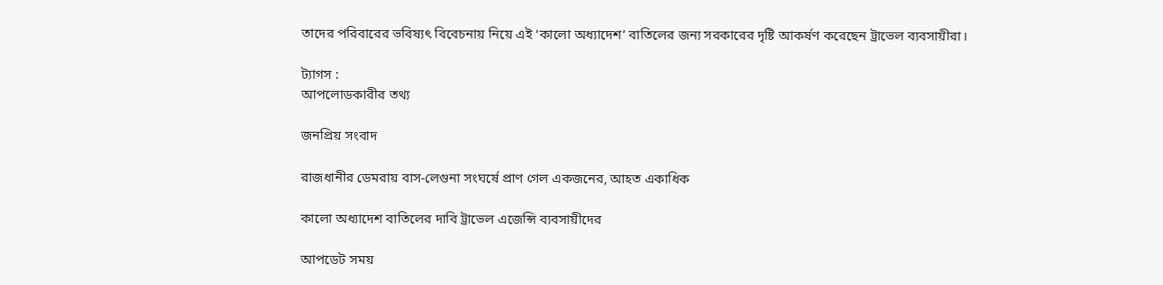তাদের পরিবারের ভবিষ্যৎ বিবেচনায় নিয়ে এই ‘কালো অধ্যাদেশ’ বাতিলের জন্য সরকারের দৃষ্টি আকর্ষণ করেছেন ট্রাভেল ব্যবসায়ীরা।

ট্যাগস :
আপলোডকারীর তথ্য

জনপ্রিয় সংবাদ

রাজধানীর ডেমরায় বাস-লেগুনা সংঘর্ষে প্রাণ গেল একজনের, আহত একাধিক

কালো অধ্যাদেশ বাতিলের দাবি ট্রাভেল এজেন্সি ব্যবসায়ীদের

আপডেট সময়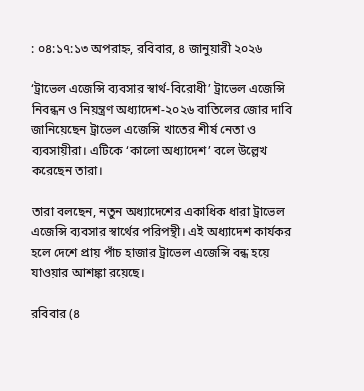: ০৪:১৭:১৩ অপরাহ্ন, রবিবার, ৪ জানুয়ারী ২০২৬

‘ট্রাভেল এজেন্সি ব্যবসার স্বার্থ-বিরোধী’ ট্রাভেল এজেন্সি নিবন্ধন ও নিয়ন্ত্রণ অধ্যাদেশ-২০২৬ বাতিলের জোর দাবি জানিয়েছেন ট্রাভেল এজেন্সি খাতের শীর্ষ নেতা ও ব্যবসায়ীরা। এটিকে ‘কালো অধ্যাদেশ’ বলে উল্লেখ করেছেন তারা।

তারা বলছেন, নতুন অধ্যাদেশের একাধিক ধারা ট্রাভেল এজেন্সি ব্যবসার স্বার্থের পরিপন্থী। এই অধ্যাদেশ কার্যকর হলে দেশে প্রায় পাঁচ হাজার ট্রাভেল এজেন্সি বন্ধ হয়ে যাওয়ার আশঙ্কা রয়েছে।

রবিবার (৪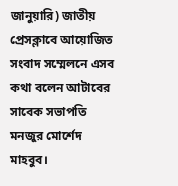জানুয়ারি) জাতীয় প্রেসক্লাবে আয়োজিত সংবাদ সম্মেলনে এসব কথা বলেন আটাবের সাবেক সভাপতি মনজুর মোর্শেদ মাহবুব।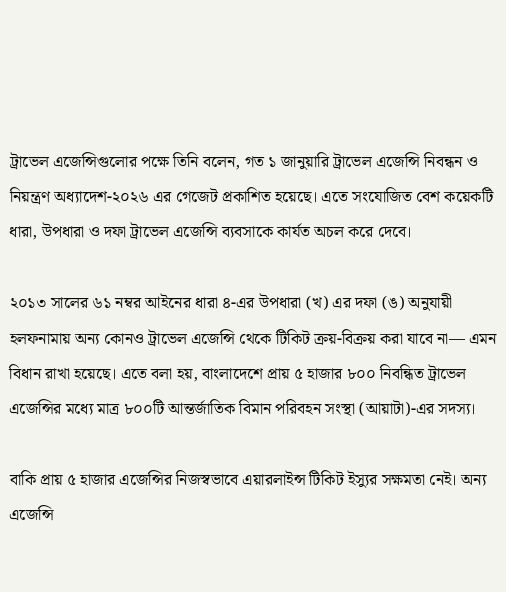ট্রাভেল এজেন্সিগুলোর পক্ষে তিনি বলেন, গত ১ জানুয়ারি ট্রাভেল এজেন্সি নিবন্ধন ও নিয়ন্ত্রণ অধ্যাদেশ-২০২৬ এর গেজেট প্রকাশিত হয়েছে। এতে সংযোজিত বেশ কয়েকটি ধারা, উপধারা ও দফা ট্রাভেল এজেন্সি ব্যবসাকে কার্যত অচল করে দেবে।

২০১৩ সালের ৬১ নম্বর আইনের ধারা ৪-এর উপধারা (খ) এর দফা (ঙ) অনুযায়ী হলফনামায় অন্য কোনও ট্রাভেল এজেন্সি থেকে টিকিট ক্রয়-বিক্রয় করা যাবে না— এমন বিধান রাখা হয়েছে। এতে বলা হয়, বাংলাদেশে প্রায় ৫ হাজার ৮০০ নিবন্ধিত ট্রাভেল এজেন্সির মধ্যে মাত্র ৮০০টি আন্তর্জাতিক বিমান পরিবহন সংস্থা (আয়াটা)-এর সদস্য।

বাকি প্রায় ৫ হাজার এজেন্সির নিজস্বভাবে এয়ারলাইন্স টিকিট ইস্যুর সক্ষমতা নেই। অন্য এজেন্সি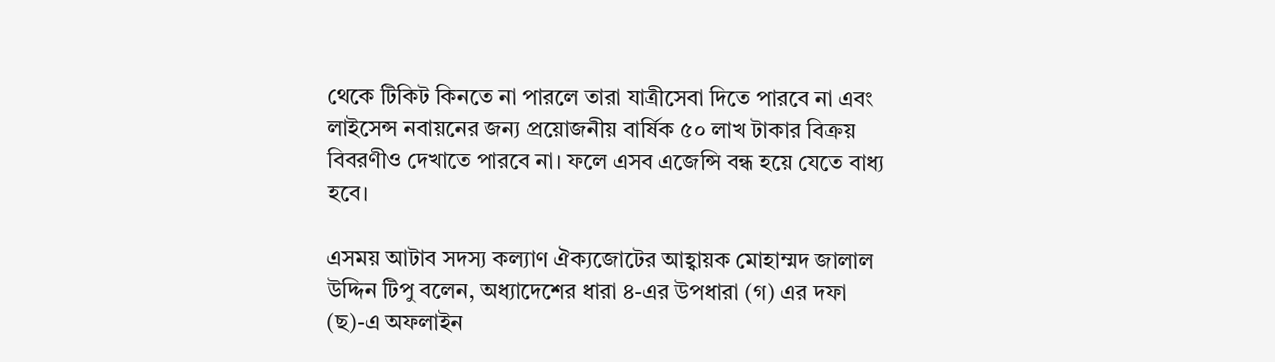থেকে টিকিট কিনতে না পারলে তারা যাত্রীসেবা দিতে পারবে না এবং লাইসেন্স নবায়নের জন্য প্রয়োজনীয় বার্ষিক ৫০ লাখ টাকার বিক্রয় বিবরণীও দেখাতে পারবে না। ফলে এসব এজেন্সি বন্ধ হয়ে যেতে বাধ্য হবে।

এসময় আটাব সদস্য কল্যাণ ঐক্যজোটের আহ্বায়ক মোহাম্মদ জালাল উদ্দিন টিপু বলেন, অধ্যাদেশের ধারা ৪-এর উপধারা (গ) এর দফা (ছ)-এ অফলাইন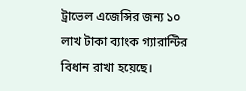ট্রাভেল এজেন্সির জন্য ১০ লাখ টাকা ব্যাংক গ্যারান্টির বিধান রাখা হয়েছে।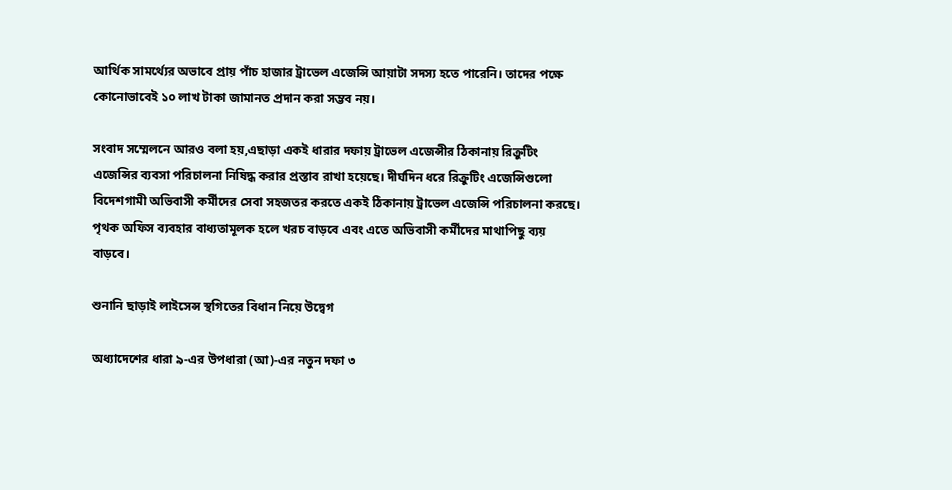আর্থিক সামর্থ্যের অভাবে প্রায় পাঁচ হাজার ট্রাভেল এজেন্সি আয়াটা সদস্য হতে পারেনি। তাদের পক্ষে কোনোভাবেই ১০ লাখ টাকা জামানত প্রদান করা সম্ভব নয়।

সংবাদ সম্মেলনে আরও বলা হয়,এছাড়া একই ধারার দফায় ট্রাভেল এজেন্সীর ঠিকানায় রিক্রুটিং এজেন্সির ব্যবসা পরিচালনা নিষিদ্ধ করার প্রস্তাব রাখা হয়েছে। দীর্ঘদিন ধরে রিক্রুটিং এজেন্সিগুলো বিদেশগামী অভিবাসী কর্মীদের সেবা সহজতর করতে একই ঠিকানায় ট্রাভেল এজেন্সি পরিচালনা করছে। পৃথক অফিস ব্যবহার বাধ্যতামূলক হলে খরচ বাড়বে এবং এতে অভিবাসী কর্মীদের মাথাপিছু ব্যয় বাড়বে।

শুনানি ছাড়াই লাইসেন্স স্থগিতের বিধান নিয়ে উদ্বেগ

অধ্যাদেশের ধারা ৯-এর উপধারা (আ)-এর নতুন দফা ৩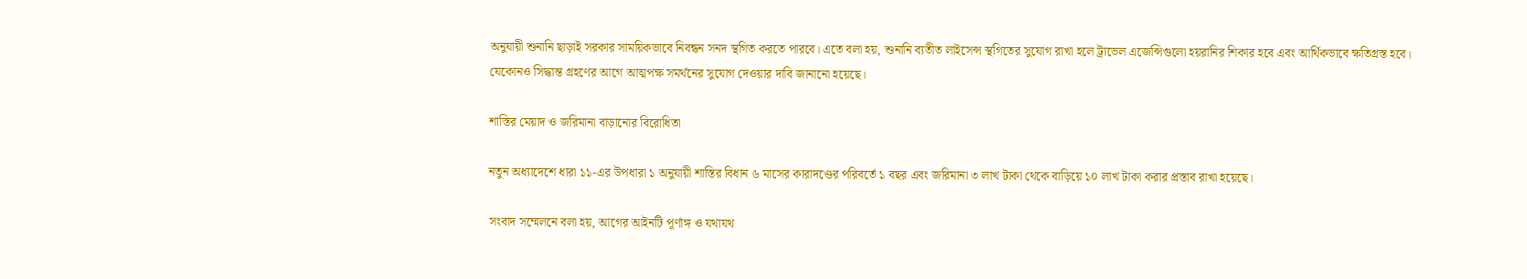অনুযায়ী শুনানি ছাড়াই সরকার সাময়িকভাবে নিবন্ধন সনদ স্থগিত করতে পারবে। এতে বলা হয়, শুনানি ব্যতীত লাইসেন্স স্থগিতের সুযোগ রাখা হলে ট্রাভেল এজেন্সিগুলো হয়রানির শিকার হবে এবং আর্থিকভাবে ক্ষতিগ্রস্ত হবে। যেকোনও সিদ্ধান্ত গ্রহণের আগে আত্মপক্ষ সমর্থনের সুযোগ দেওয়ার দাবি জানানো হয়েছে।

শাস্তির মেয়াদ ও জরিমানা বাড়ানোর বিরোধিতা

নতুন অধ্যাদেশে ধারা ১১-এর উপধারা ১ অনুযায়ী শাস্তির বিধান ৬ মাসের কারাদণ্ডের পরিবর্তে ১ বছর এবং জরিমানা ৩ লাখ টাকা থেকে বাড়িয়ে ১০ লাখ টাকা করার প্রস্তাব রাখা হয়েছে।

সংবাদ সম্মেলনে বলা হয়, আগের আইনটি পূর্ণাঙ্গ ও যথাযথ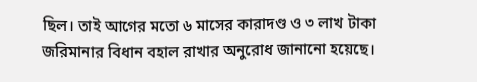ছিল। তাই আগের মতো ৬ মাসের কারাদণ্ড ও ৩ লাখ টাকা জরিমানার বিধান বহাল রাখার অনুরোধ জানানো হয়েছে।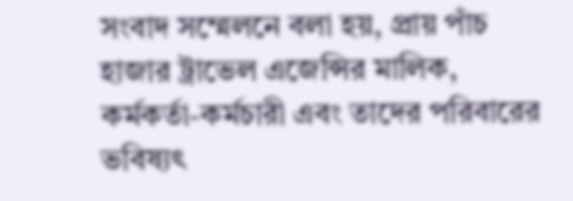সংবাদ সম্মেলনে বলা হয়, প্রায় পাঁচ হাজার ট্রাভেল এজেন্সির মালিক, কর্মকর্তা-কর্মচারী এবং তাদের পরিবারের ভবিষ্যৎ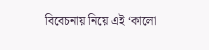বিবেচনায় নিয়ে এই ‘কালো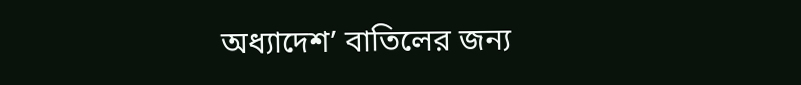অধ্যাদেশ’ বাতিলের জন্য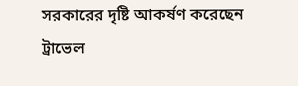সরকারের দৃষ্টি আকর্ষণ করেছেন ট্রাভেল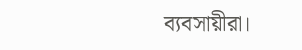ব্যবসায়ীরা।